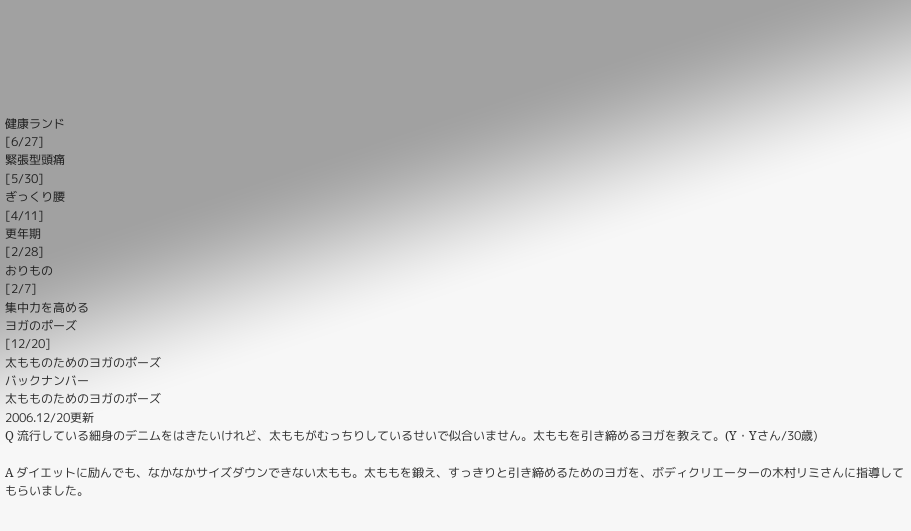健康ランド
[6/27]
緊張型頭痛
[5/30]
ぎっくり腰
[4/11]
更年期
[2/28]
おりもの
[2/7]
集中力を高める
ヨガのポーズ
[12/20]
太もものためのヨガのポーズ
バックナンバー
太もものためのヨガのポーズ
2006.12/20更新
Q 流行している細身のデニムをはきたいけれど、太ももがむっちりしているせいで似合いません。太ももを引き締めるヨガを教えて。(Y・Yさん/30歳)

A ダイエットに励んでも、なかなかサイズダウンできない太もも。太ももを鍛え、すっきりと引き締めるためのヨガを、ボディクリエーターの木村リミさんに指導してもらいました。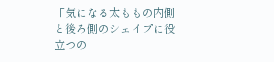「気になる太ももの内側と後ろ側のシェイプに役立つの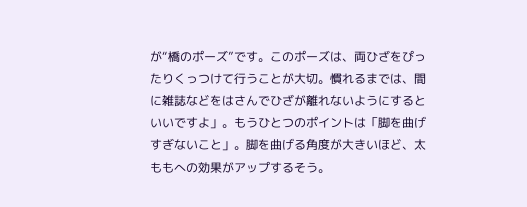が“橋のポーズ”です。このポーズは、両ひざをぴったりくっつけて行うことが大切。慣れるまでは、間に雑誌などをはさんでひざが離れないようにするといいですよ」。もうひとつのポイントは「脚を曲げすぎないこと」。脚を曲げる角度が大きいほど、太ももへの効果がアップするそう。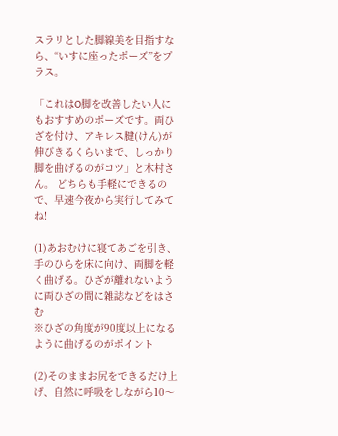スラリとした脚線美を目指すなら、“いすに座ったポーズ”をプラス。

「これはO脚を改善したい人にもおすすめのポーズです。両ひざを付け、アキレス腱(けん)が伸びきるくらいまで、しっかり脚を曲げるのがコツ」と木村さん。 どちらも手軽にできるので、早速今夜から実行してみてね!

(1)あおむけに寝てあごを引き、手のひらを床に向け、両脚を軽く曲げる。ひざが離れないように両ひざの間に雑誌などをはさむ
※ひざの角度が90度以上になるように曲げるのがポイント

(2)そのままお尻をできるだけ上げ、自然に呼吸をしながら10〜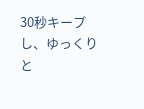30秒キープし、ゆっくりと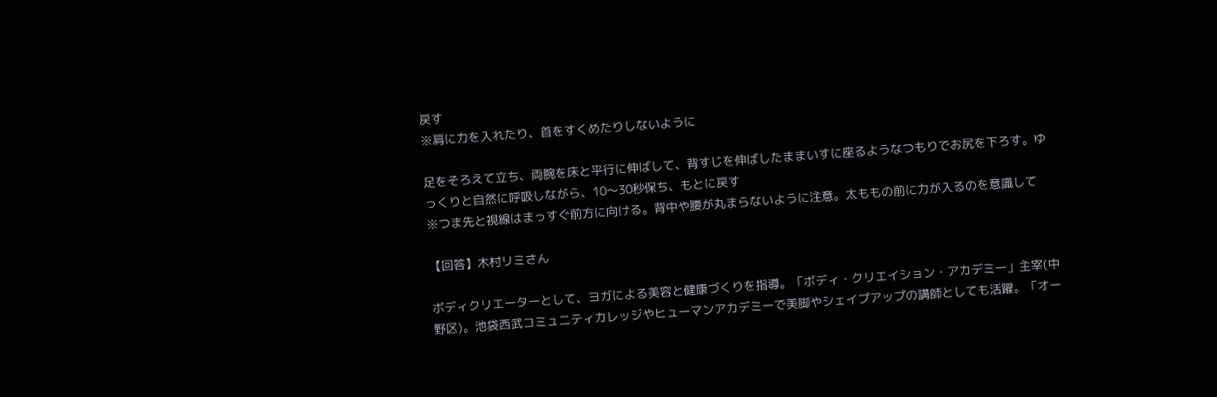戻す
※肩に力を入れたり、首をすくめたりしないように

足をそろえて立ち、両腕を床と平行に伸ばして、背すじを伸ばしたままいすに座るようなつもりでお尻を下ろす。ゆっくりと自然に呼吸しながら、10〜30秒保ち、もとに戻す
※つま先と視線はまっすぐ前方に向ける。背中や腰が丸まらないように注意。太ももの前に力が入るのを意識して

【回答】木村リミさん

ボディクリエーターとして、ヨガによる美容と健康づくりを指導。「ボディ・クリエイション・アカデミー」主宰(中野区)。池袋西武コミュニティカレッジやヒューマンアカデミーで美脚やシェイプアップの講師としても活躍。「オー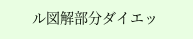ル図解部分ダイエッ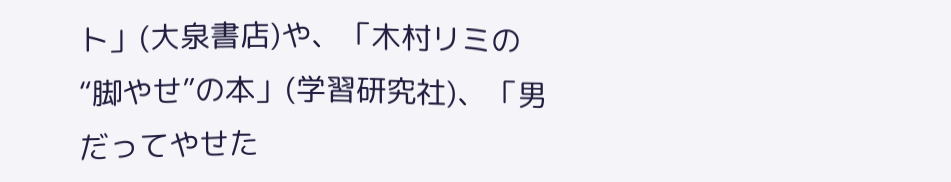ト」(大泉書店)や、「木村リミの“脚やせ”の本」(学習研究社)、「男だってやせた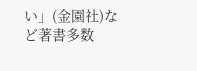い」(金園社)など著書多数